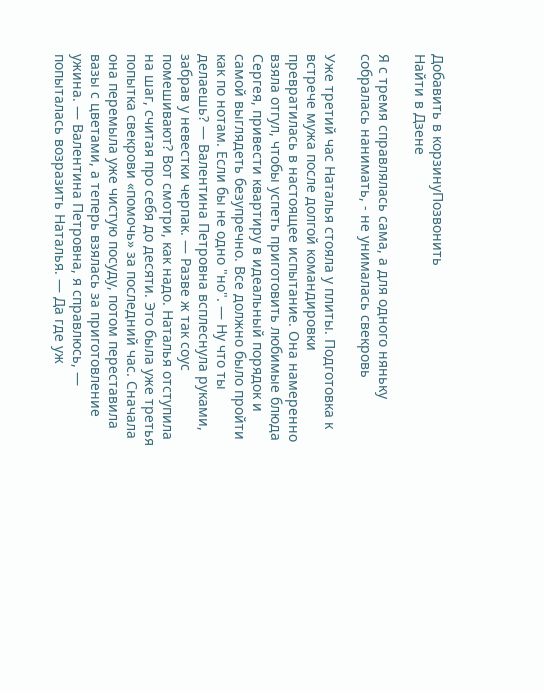Добавить в корзинуПозвонить
Найти в Дзене

Я с тремя справлялась сама, а для одного няньку собралась нанимать, - не унималась свекровь

Уже третий час Наталья стояла у плиты. Подготовка к встрече мужа после долгой командировки превратилась в настоящее испытание. Она намеренно взяла отгул, чтобы успеть приготовить любимые блюда Сергея, привести квартиру в идеальный порядок и самой выглядеть безупречно. Все должно было пройти как по нотам. Если бы не одно "но". — Ну что ты делаешь? — Валентина Петровна всплеснула руками, забрав у невестки черпак. — Разве ж так соус помешивают? Вот смотри, как надо. Наталья отступила на шаг, считая про себя до десяти. Это была уже третья попытка свекрови «помочь» за последний час. Сначала она перемыла уже чистую посуду, потом переставила вазы с цветами, а теперь взялась за приготовление ужина. — Валентина Петровна, я справлюсь, — попыталась возразить Наталья. — Да где уж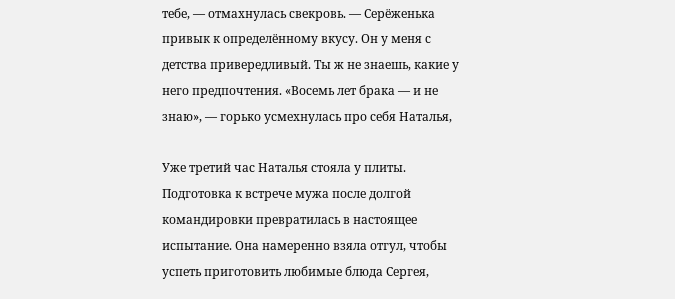тебе, — отмахнулась свекровь. — Серёженька привык к определённому вкусу. Он у меня с детства привередливый. Ты ж не знаешь, какие у него предпочтения. «Восемь лет брака — и не знаю», — горько усмехнулась про себя Наталья,

Уже третий час Наталья стояла у плиты. Подготовка к встрече мужа после долгой командировки превратилась в настоящее испытание. Она намеренно взяла отгул, чтобы успеть приготовить любимые блюда Сергея,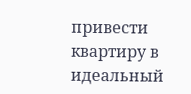привести квартиру в идеальный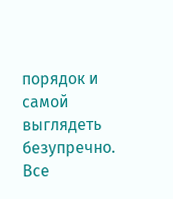порядок и самой выглядеть безупречно. Все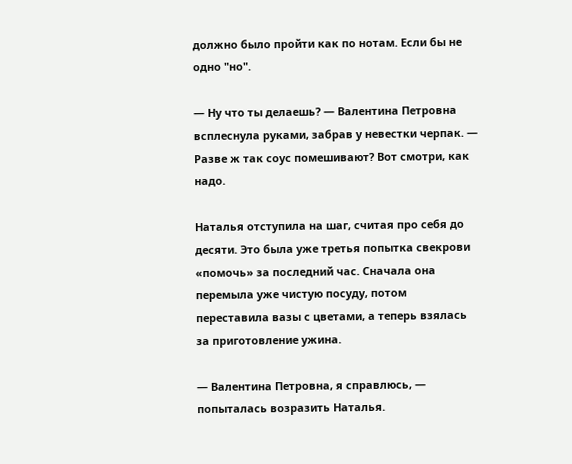должно было пройти как по нотам. Если бы не одно "но".

— Ну что ты делаешь? — Валентина Петровна всплеснула руками, забрав у невестки черпак. — Разве ж так соус помешивают? Вот смотри, как надо.

Наталья отступила на шаг, считая про себя до десяти. Это была уже третья попытка свекрови «помочь» за последний час. Сначала она перемыла уже чистую посуду, потом переставила вазы с цветами, а теперь взялась за приготовление ужина.

— Валентина Петровна, я справлюсь, — попыталась возразить Наталья.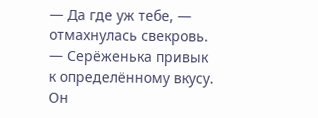— Да где уж тебе, — отмахнулась свекровь. — Серёженька привык к определённому вкусу. Он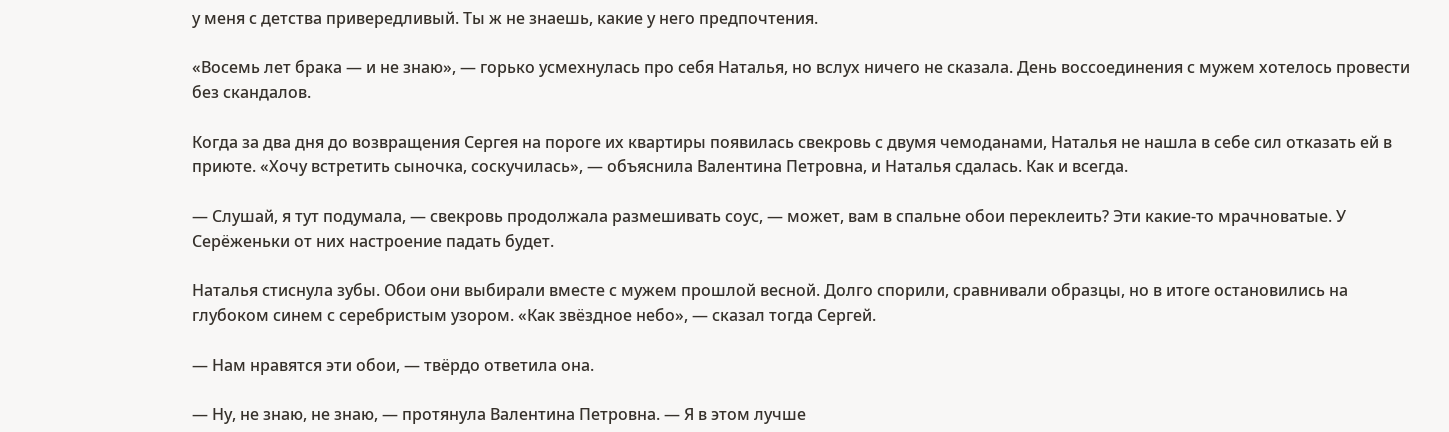у меня с детства привередливый. Ты ж не знаешь, какие у него предпочтения.

«Восемь лет брака — и не знаю», — горько усмехнулась про себя Наталья, но вслух ничего не сказала. День воссоединения с мужем хотелось провести без скандалов.

Когда за два дня до возвращения Сергея на пороге их квартиры появилась свекровь с двумя чемоданами, Наталья не нашла в себе сил отказать ей в приюте. «Хочу встретить сыночка, соскучилась», — объяснила Валентина Петровна, и Наталья сдалась. Как и всегда.

— Слушай, я тут подумала, — свекровь продолжала размешивать соус, — может, вам в спальне обои переклеить? Эти какие-то мрачноватые. У Серёженьки от них настроение падать будет.

Наталья стиснула зубы. Обои они выбирали вместе с мужем прошлой весной. Долго спорили, сравнивали образцы, но в итоге остановились на глубоком синем с серебристым узором. «Как звёздное небо», — сказал тогда Сергей.

— Нам нравятся эти обои, — твёрдо ответила она.

— Ну, не знаю, не знаю, — протянула Валентина Петровна. — Я в этом лучше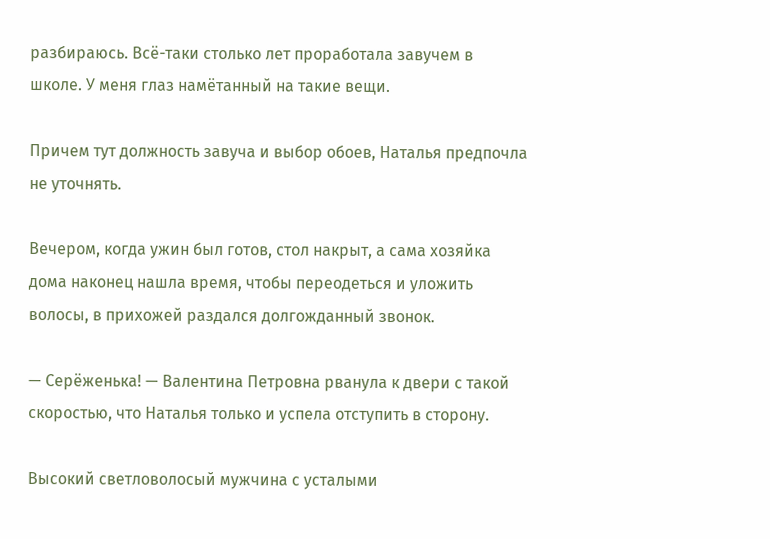разбираюсь. Всё-таки столько лет проработала завучем в школе. У меня глаз намётанный на такие вещи.

Причем тут должность завуча и выбор обоев, Наталья предпочла не уточнять.

Вечером, когда ужин был готов, стол накрыт, а сама хозяйка дома наконец нашла время, чтобы переодеться и уложить волосы, в прихожей раздался долгожданный звонок.

— Серёженька! — Валентина Петровна рванула к двери с такой скоростью, что Наталья только и успела отступить в сторону.

Высокий светловолосый мужчина с усталыми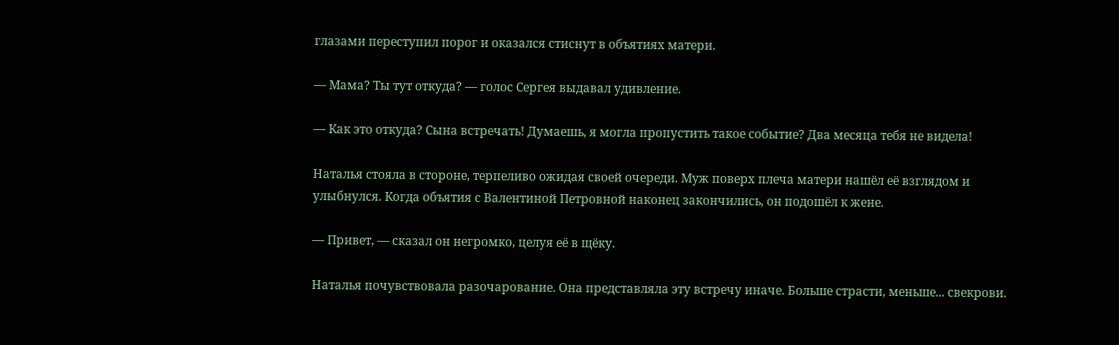глазами переступил порог и оказался стиснут в объятиях матери.

— Мама? Ты тут откуда? — голос Сергея выдавал удивление.

— Как это откуда? Сына встречать! Думаешь, я могла пропустить такое событие? Два месяца тебя не видела!

Наталья стояла в стороне, терпеливо ожидая своей очереди. Муж поверх плеча матери нашёл её взглядом и улыбнулся. Когда объятия с Валентиной Петровной наконец закончились, он подошёл к жене.

— Привет, — сказал он негромко, целуя её в щёку.

Наталья почувствовала разочарование. Она представляла эту встречу иначе. Больше страсти, меньше... свекрови.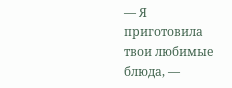— Я приготовила твои любимые блюда, —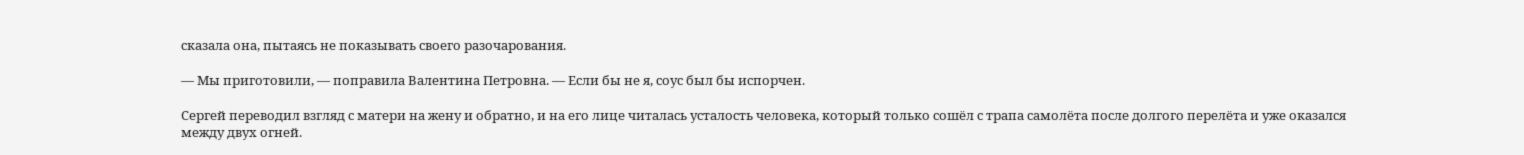сказала она, пытаясь не показывать своего разочарования.

— Мы приготовили, — поправила Валентина Петровна. — Если бы не я, соус был бы испорчен.

Сергей переводил взгляд с матери на жену и обратно, и на его лице читалась усталость человека, который только сошёл с трапа самолёта после долгого перелёта и уже оказался между двух огней.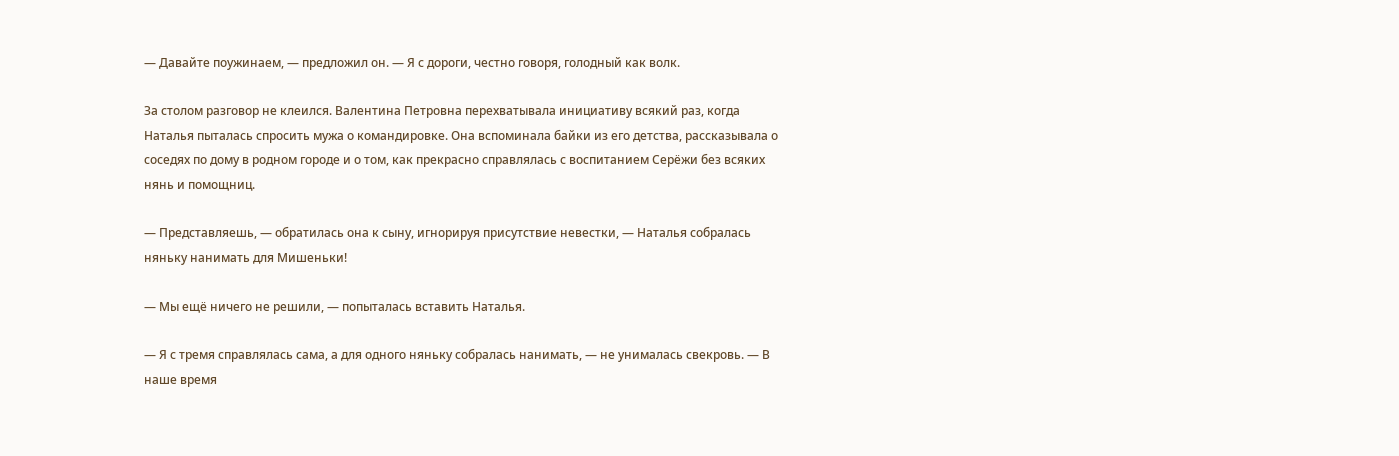— Давайте поужинаем, — предложил он. — Я с дороги, честно говоря, голодный как волк.

За столом разговор не клеился. Валентина Петровна перехватывала инициативу всякий раз, когда Наталья пыталась спросить мужа о командировке. Она вспоминала байки из его детства, рассказывала о соседях по дому в родном городе и о том, как прекрасно справлялась с воспитанием Серёжи без всяких нянь и помощниц.

— Представляешь, — обратилась она к сыну, игнорируя присутствие невестки, — Наталья собралась няньку нанимать для Мишеньки!

— Мы ещё ничего не решили, — попыталась вставить Наталья.

— Я с тремя справлялась сама, а для одного няньку собралась нанимать, — не унималась свекровь. — В наше время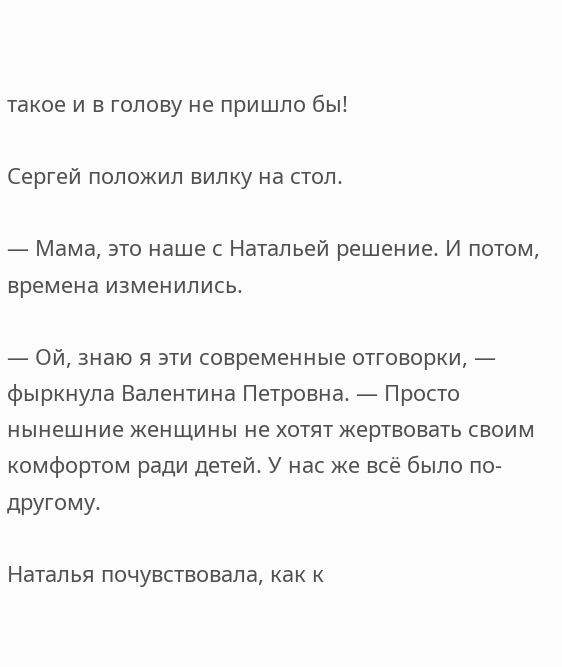такое и в голову не пришло бы!

Сергей положил вилку на стол.

— Мама, это наше с Натальей решение. И потом, времена изменились.

— Ой, знаю я эти современные отговорки, — фыркнула Валентина Петровна. — Просто нынешние женщины не хотят жертвовать своим комфортом ради детей. У нас же всё было по-другому.

Наталья почувствовала, как к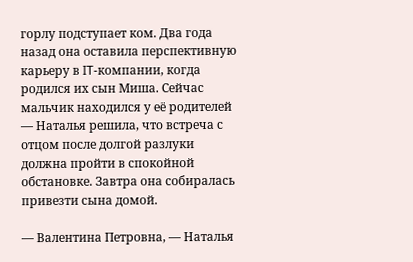горлу подступает ком. Два года назад она оставила перспективную карьеру в IT-компании, когда родился их сын Миша. Сейчас мальчик находился у её родителей — Наталья решила, что встреча с отцом после долгой разлуки должна пройти в спокойной обстановке. Завтра она собиралась привезти сына домой.

— Валентина Петровна, — Наталья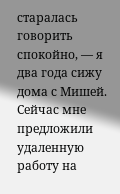старалась говорить спокойно, — я два года сижу дома с Мишей. Сейчас мне предложили удаленную работу на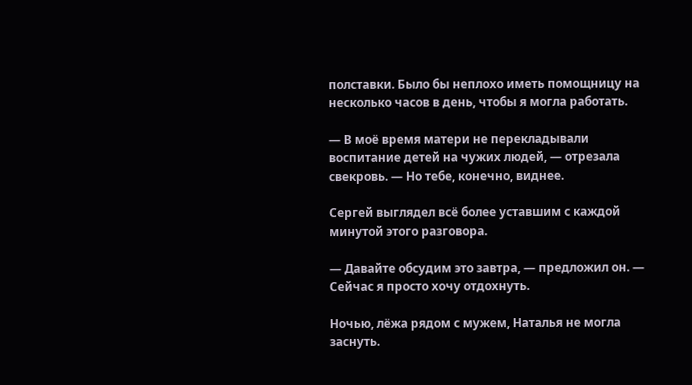полставки. Было бы неплохо иметь помощницу на несколько часов в день, чтобы я могла работать.

— В моё время матери не перекладывали воспитание детей на чужих людей, — отрезала свекровь. — Но тебе, конечно, виднее.

Сергей выглядел всё более уставшим с каждой минутой этого разговора.

— Давайте обсудим это завтра, — предложил он. — Сейчас я просто хочу отдохнуть.

Ночью, лёжа рядом с мужем, Наталья не могла заснуть.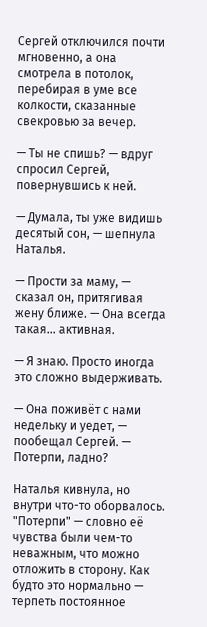Сергей отключился почти мгновенно, а она смотрела в потолок, перебирая в уме все колкости, сказанные свекровью за вечер.

— Ты не спишь? — вдруг спросил Сергей, повернувшись к ней.

— Думала, ты уже видишь десятый сон, — шепнула Наталья.

— Прости за маму, — сказал он, притягивая жену ближе. — Она всегда такая... активная.

— Я знаю. Просто иногда это сложно выдерживать.

— Она поживёт с нами недельку и уедет, — пообещал Сергей. — Потерпи, ладно?

Наталья кивнула, но внутри что-то оборвалось. "Потерпи" — словно её чувства были чем-то неважным, что можно отложить в сторону. Как будто это нормально — терпеть постоянное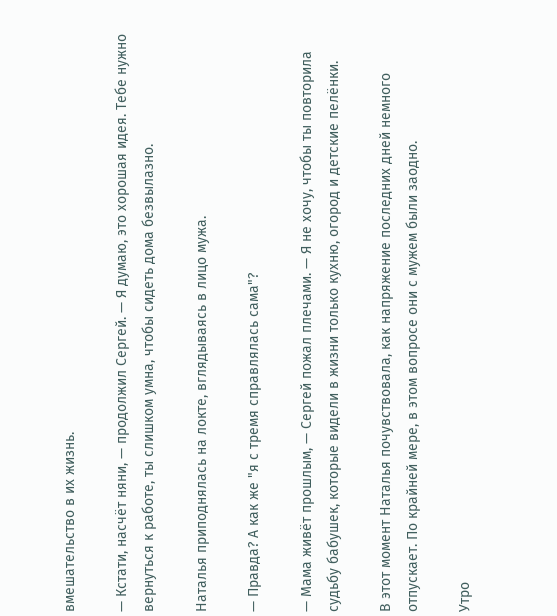вмешательство в их жизнь.

— Кстати, насчёт няни, — продолжил Сергей. — Я думаю, это хорошая идея. Тебе нужно вернуться к работе, ты слишком умна, чтобы сидеть дома безвылазно.

Наталья приподнялась на локте, вглядываясь в лицо мужа.

— Правда? А как же "я с тремя справлялась сама"?

— Мама живёт прошлым, — Сергей пожал плечами. — Я не хочу, чтобы ты повторила судьбу бабушек, которые видели в жизни только кухню, огород и детские пелёнки.

В этот момент Наталья почувствовала, как напряжение последних дней немного отпускает. По крайней мере, в этом вопросе они с мужем были заодно.

Утро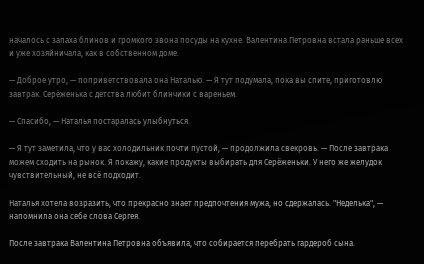началось с запаха блинов и громкого звона посуды на кухне. Валентина Петровна встала раньше всех и уже хозяйничала, как в собственном доме.

— Доброе утро, — поприветствовала она Наталью. — Я тут подумала, пока вы спите, приготовлю завтрак. Серёженька с детства любит блинчики с вареньем.

— Спасибо, — Наталья постаралась улыбнуться.

— Я тут заметила, что у вас холодильник почти пустой, — продолжила свекровь. — После завтрака можем сходить на рынок. Я покажу, какие продукты выбирать для Серёженьки. У него же желудок чувствительный, не всё подходит.

Наталья хотела возразить, что прекрасно знает предпочтения мужа, но сдержалась. "Неделька", — напомнила она себе слова Сергея.

После завтрака Валентина Петровна объявила, что собирается перебрать гардероб сына.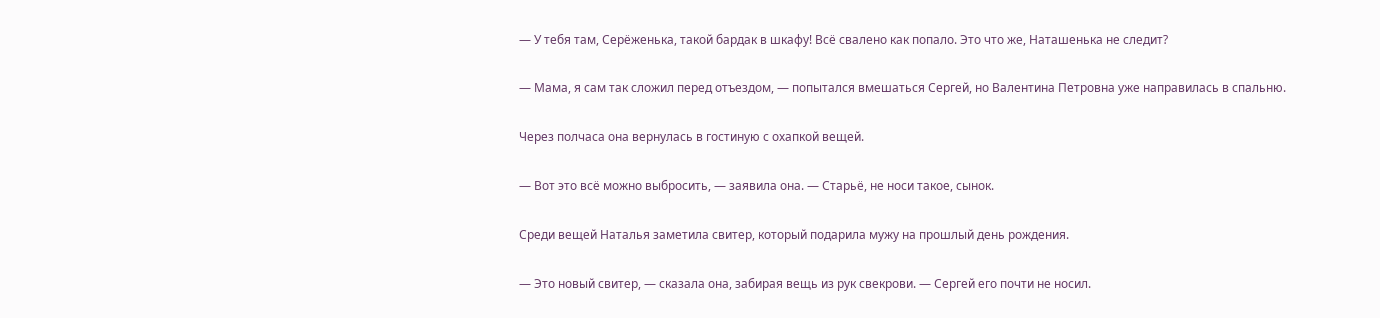— У тебя там, Серёженька, такой бардак в шкафу! Всё свалено как попало. Это что же, Наташенька не следит?

— Мама, я сам так сложил перед отъездом, — попытался вмешаться Сергей, но Валентина Петровна уже направилась в спальню.

Через полчаса она вернулась в гостиную с охапкой вещей.

— Вот это всё можно выбросить, — заявила она. — Старьё, не носи такое, сынок.

Среди вещей Наталья заметила свитер, который подарила мужу на прошлый день рождения.

— Это новый свитер, — сказала она, забирая вещь из рук свекрови. — Сергей его почти не носил.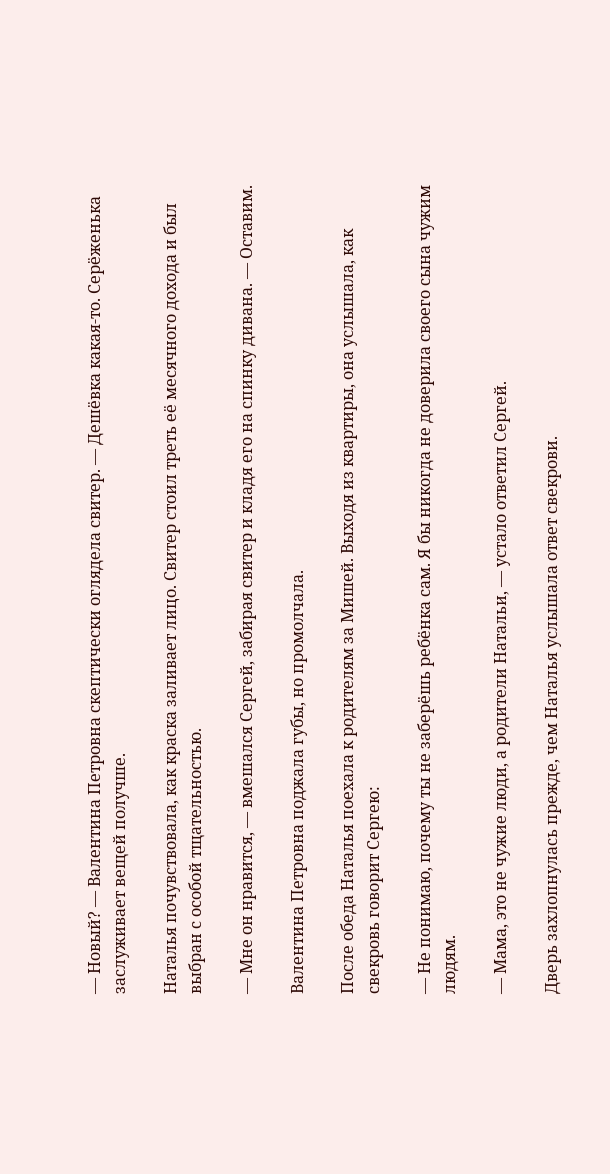— Новый? — Валентина Петровна скептически оглядела свитер. — Дешёвка какая-то. Серёженька заслуживает вещей получше.

Наталья почувствовала, как краска заливает лицо. Свитер стоил треть её месячного дохода и был выбран с особой тщательностью.

— Мне он нравится, — вмешался Сергей, забирая свитер и кладя его на спинку дивана. — Оставим.

Валентина Петровна поджала губы, но промолчала.

После обеда Наталья поехала к родителям за Мишей. Выходя из квартиры, она услышала, как свекровь говорит Сергею:

— Не понимаю, почему ты не заберёшь ребёнка сам. Я бы никогда не доверила своего сына чужим людям.

— Мама, это не чужие люди, а родители Натальи, — устало ответил Сергей.

Дверь захлопнулась прежде, чем Наталья услышала ответ свекрови.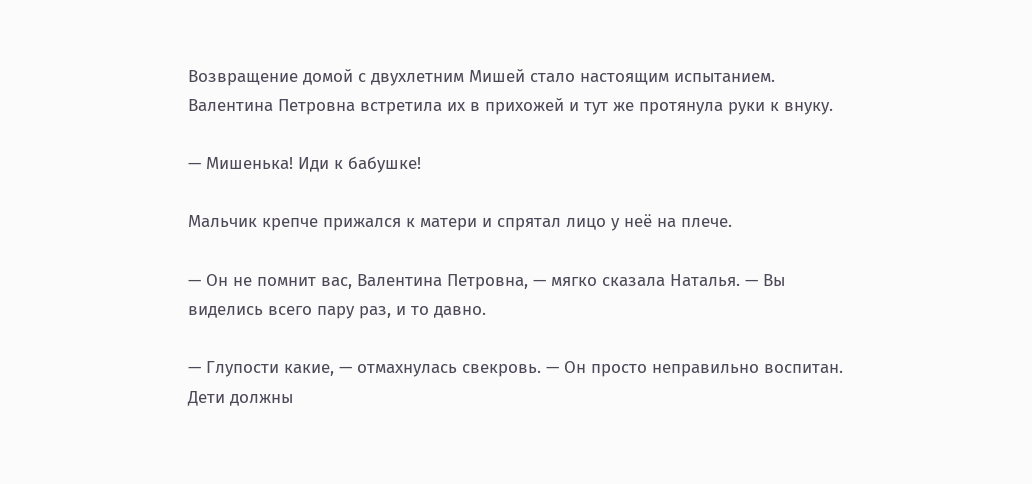Возвращение домой с двухлетним Мишей стало настоящим испытанием. Валентина Петровна встретила их в прихожей и тут же протянула руки к внуку.

— Мишенька! Иди к бабушке!

Мальчик крепче прижался к матери и спрятал лицо у неё на плече.

— Он не помнит вас, Валентина Петровна, — мягко сказала Наталья. — Вы виделись всего пару раз, и то давно.

— Глупости какие, — отмахнулась свекровь. — Он просто неправильно воспитан. Дети должны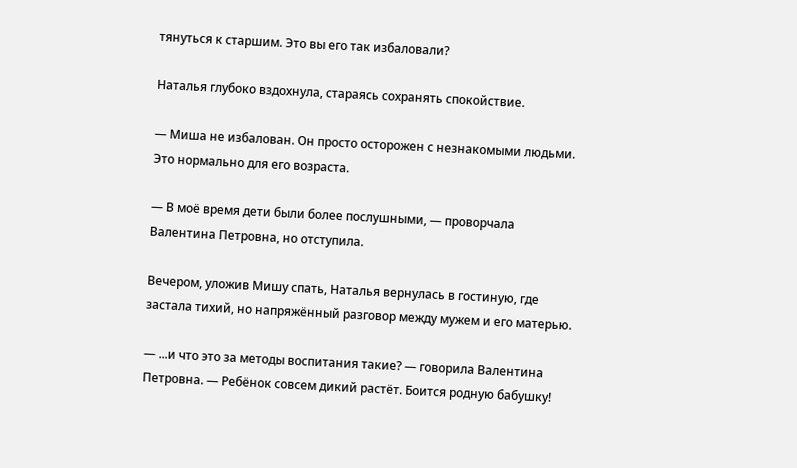тянуться к старшим. Это вы его так избаловали?

Наталья глубоко вздохнула, стараясь сохранять спокойствие.

— Миша не избалован. Он просто осторожен с незнакомыми людьми. Это нормально для его возраста.

— В моё время дети были более послушными, — проворчала Валентина Петровна, но отступила.

Вечером, уложив Мишу спать, Наталья вернулась в гостиную, где застала тихий, но напряжённый разговор между мужем и его матерью.

— ...и что это за методы воспитания такие? — говорила Валентина Петровна. — Ребёнок совсем дикий растёт. Боится родную бабушку!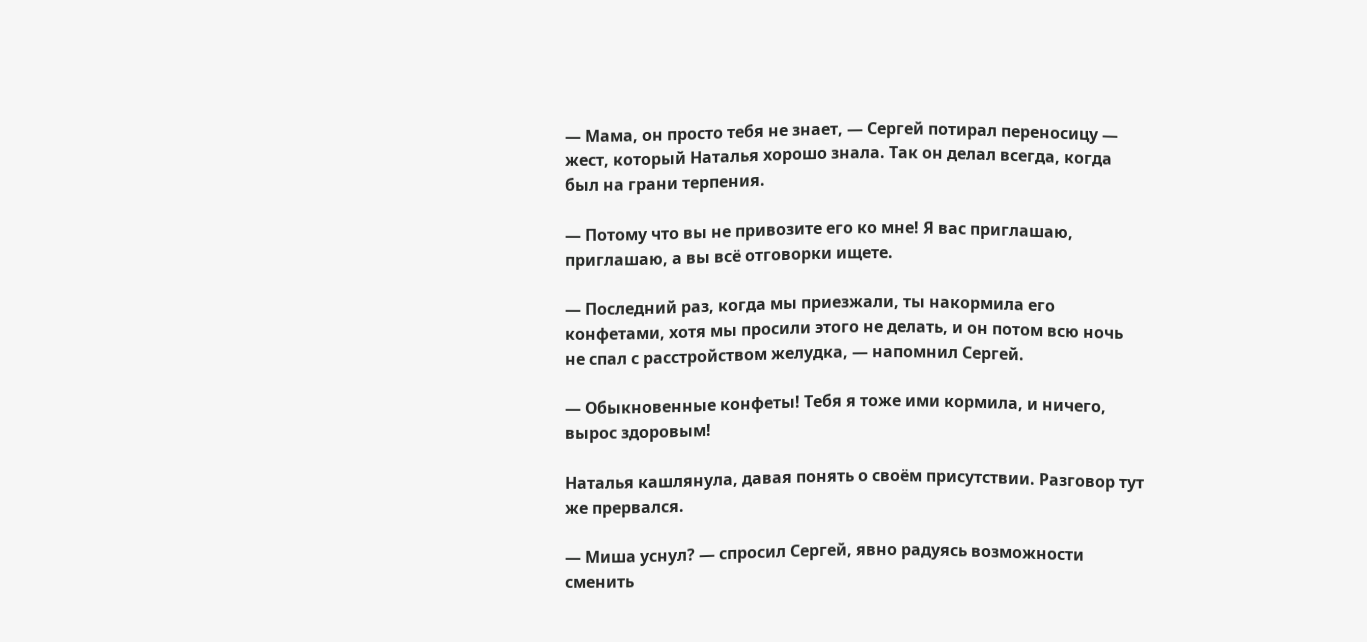— Мама, он просто тебя не знает, — Сергей потирал переносицу — жест, который Наталья хорошо знала. Так он делал всегда, когда был на грани терпения.

— Потому что вы не привозите его ко мне! Я вас приглашаю, приглашаю, а вы всё отговорки ищете.

— Последний раз, когда мы приезжали, ты накормила его конфетами, хотя мы просили этого не делать, и он потом всю ночь не спал с расстройством желудка, — напомнил Сергей.

— Обыкновенные конфеты! Тебя я тоже ими кормила, и ничего, вырос здоровым!

Наталья кашлянула, давая понять о своём присутствии. Разговор тут же прервался.

— Миша уснул? — спросил Сергей, явно радуясь возможности сменить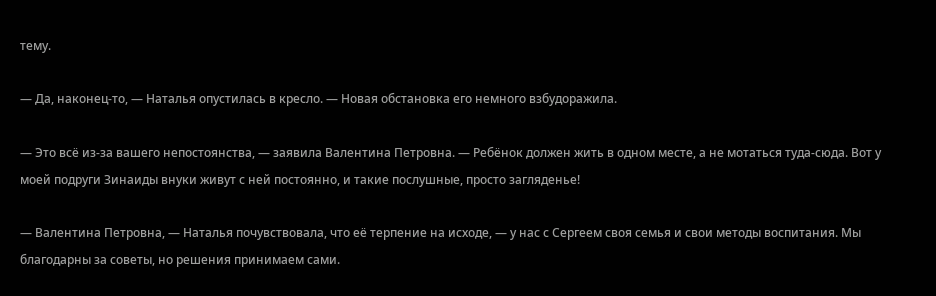тему.

— Да, наконец-то, — Наталья опустилась в кресло. — Новая обстановка его немного взбудоражила.

— Это всё из-за вашего непостоянства, — заявила Валентина Петровна. — Ребёнок должен жить в одном месте, а не мотаться туда-сюда. Вот у моей подруги Зинаиды внуки живут с ней постоянно, и такие послушные, просто загляденье!

— Валентина Петровна, — Наталья почувствовала, что её терпение на исходе, — у нас с Сергеем своя семья и свои методы воспитания. Мы благодарны за советы, но решения принимаем сами.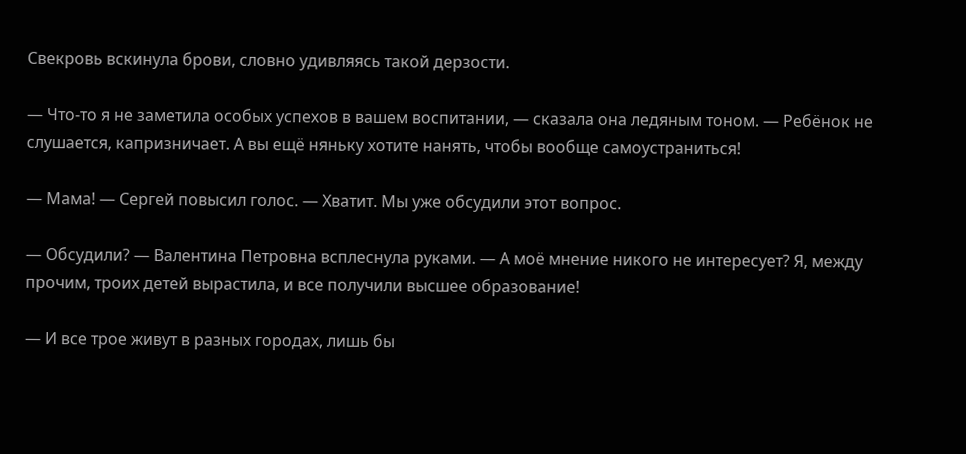Свекровь вскинула брови, словно удивляясь такой дерзости.

— Что-то я не заметила особых успехов в вашем воспитании, — сказала она ледяным тоном. — Ребёнок не слушается, капризничает. А вы ещё няньку хотите нанять, чтобы вообще самоустраниться!

— Мама! — Сергей повысил голос. — Хватит. Мы уже обсудили этот вопрос.

— Обсудили? — Валентина Петровна всплеснула руками. — А моё мнение никого не интересует? Я, между прочим, троих детей вырастила, и все получили высшее образование!

— И все трое живут в разных городах, лишь бы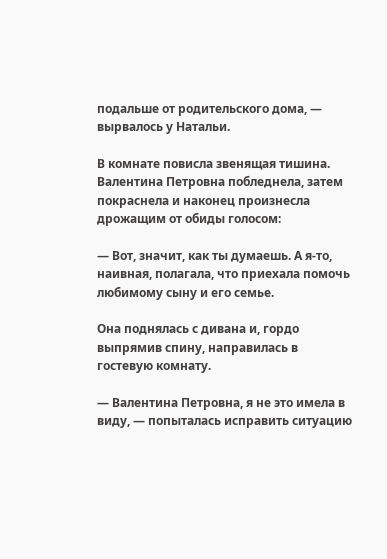подальше от родительского дома, — вырвалось у Натальи.

В комнате повисла звенящая тишина. Валентина Петровна побледнела, затем покраснела и наконец произнесла дрожащим от обиды голосом:

— Вот, значит, как ты думаешь. А я-то, наивная, полагала, что приехала помочь любимому сыну и его семье.

Она поднялась с дивана и, гордо выпрямив спину, направилась в гостевую комнату.

— Валентина Петровна, я не это имела в виду, — попыталась исправить ситуацию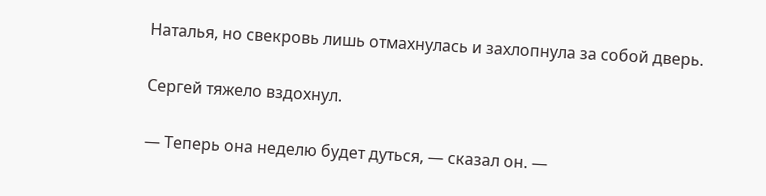Наталья, но свекровь лишь отмахнулась и захлопнула за собой дверь.

Сергей тяжело вздохнул.

— Теперь она неделю будет дуться, — сказал он. —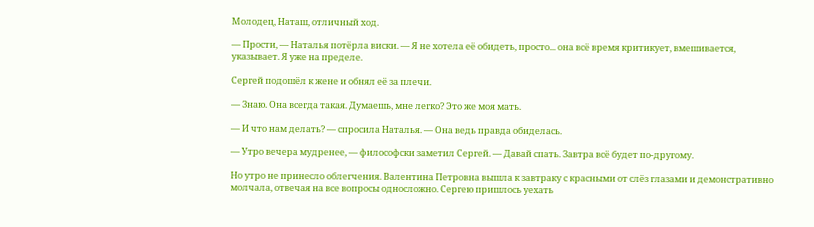Молодец, Наташ, отличный ход.

— Прости, — Наталья потёрла виски. — Я не хотела её обидеть, просто... она всё время критикует, вмешивается, указывает. Я уже на пределе.

Сергей подошёл к жене и обнял её за плечи.

— Знаю. Она всегда такая. Думаешь, мне легко? Это же моя мать.

— И что нам делать? — спросила Наталья. — Она ведь правда обиделась.

— Утро вечера мудренее, — философски заметил Сергей. — Давай спать. Завтра всё будет по-другому.

Но утро не принесло облегчения. Валентина Петровна вышла к завтраку с красными от слёз глазами и демонстративно молчала, отвечая на все вопросы односложно. Сергею пришлось уехать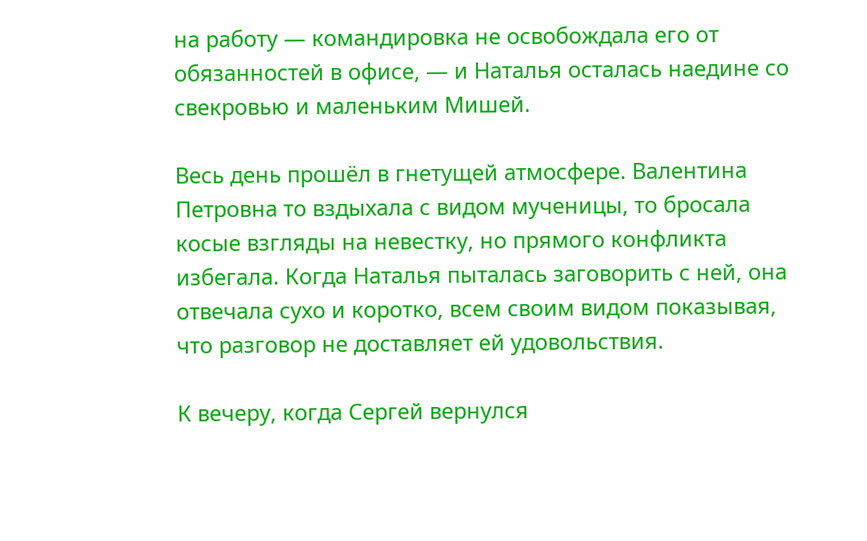на работу — командировка не освобождала его от обязанностей в офисе, — и Наталья осталась наедине со свекровью и маленьким Мишей.

Весь день прошёл в гнетущей атмосфере. Валентина Петровна то вздыхала с видом мученицы, то бросала косые взгляды на невестку, но прямого конфликта избегала. Когда Наталья пыталась заговорить с ней, она отвечала сухо и коротко, всем своим видом показывая, что разговор не доставляет ей удовольствия.

К вечеру, когда Сергей вернулся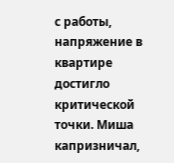с работы, напряжение в квартире достигло критической точки. Миша капризничал,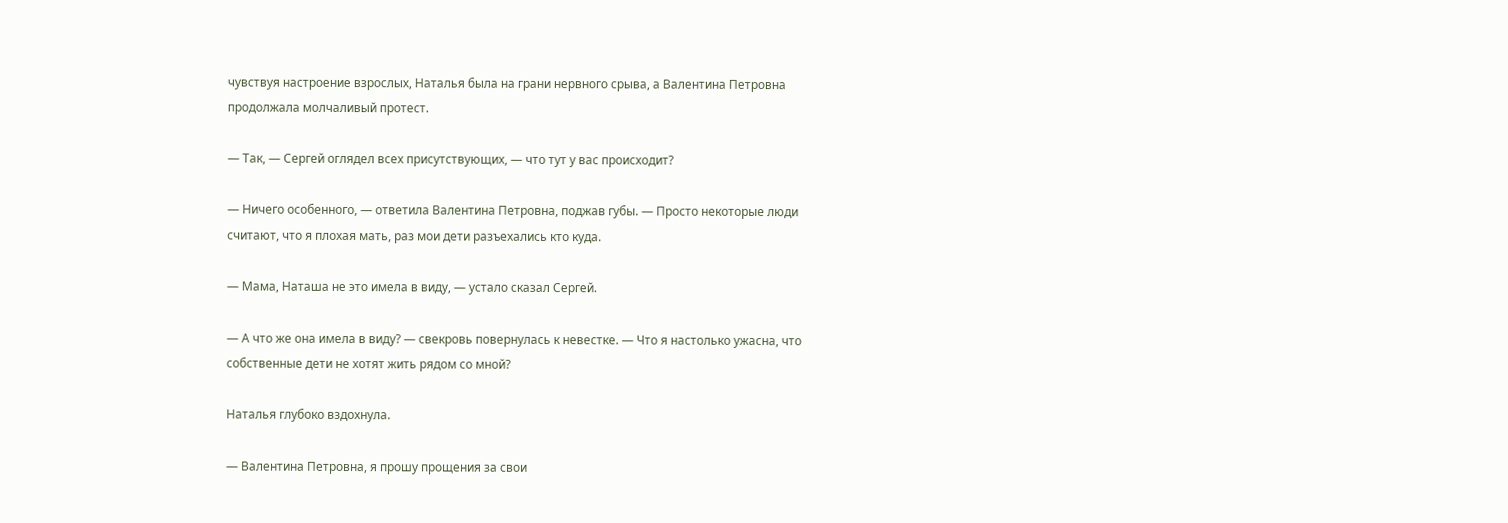чувствуя настроение взрослых, Наталья была на грани нервного срыва, а Валентина Петровна продолжала молчаливый протест.

— Так, — Сергей оглядел всех присутствующих, — что тут у вас происходит?

— Ничего особенного, — ответила Валентина Петровна, поджав губы. — Просто некоторые люди считают, что я плохая мать, раз мои дети разъехались кто куда.

— Мама, Наташа не это имела в виду, — устало сказал Сергей.

— А что же она имела в виду? — свекровь повернулась к невестке. — Что я настолько ужасна, что собственные дети не хотят жить рядом со мной?

Наталья глубоко вздохнула.

— Валентина Петровна, я прошу прощения за свои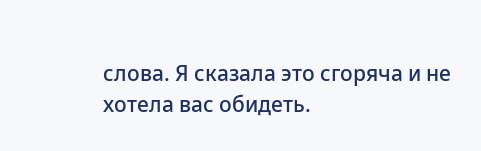слова. Я сказала это сгоряча и не хотела вас обидеть.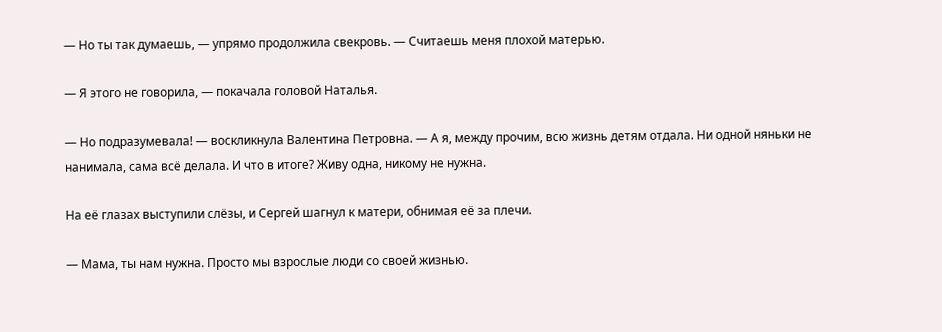— Но ты так думаешь, — упрямо продолжила свекровь. — Считаешь меня плохой матерью.

— Я этого не говорила, — покачала головой Наталья.

— Но подразумевала! — воскликнула Валентина Петровна. — А я, между прочим, всю жизнь детям отдала. Ни одной няньки не нанимала, сама всё делала. И что в итоге? Живу одна, никому не нужна.

На её глазах выступили слёзы, и Сергей шагнул к матери, обнимая её за плечи.

— Мама, ты нам нужна. Просто мы взрослые люди со своей жизнью.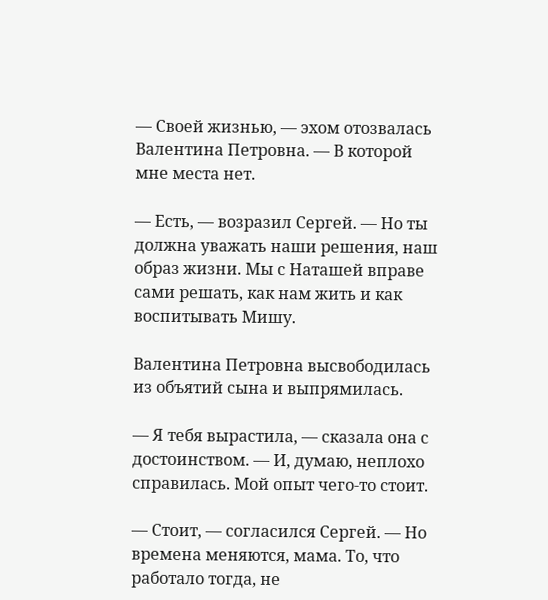— Своей жизнью, — эхом отозвалась Валентина Петровна. — В которой мне места нет.

— Есть, — возразил Сергей. — Но ты должна уважать наши решения, наш образ жизни. Мы с Наташей вправе сами решать, как нам жить и как воспитывать Мишу.

Валентина Петровна высвободилась из объятий сына и выпрямилась.

— Я тебя вырастила, — сказала она с достоинством. — И, думаю, неплохо справилась. Мой опыт чего-то стоит.

— Стоит, — согласился Сергей. — Но времена меняются, мама. То, что работало тогда, не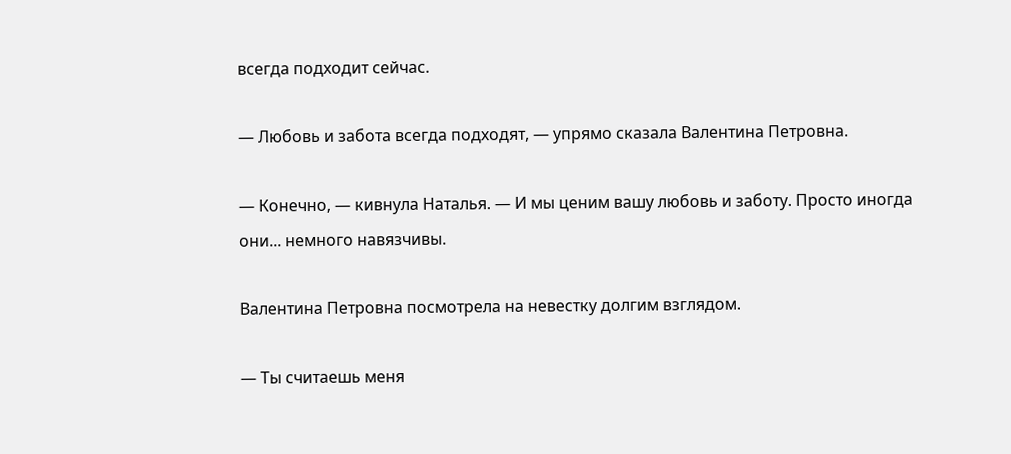всегда подходит сейчас.

— Любовь и забота всегда подходят, — упрямо сказала Валентина Петровна.

— Конечно, — кивнула Наталья. — И мы ценим вашу любовь и заботу. Просто иногда они... немного навязчивы.

Валентина Петровна посмотрела на невестку долгим взглядом.

— Ты считаешь меня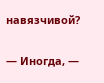навязчивой?

— Иногда, —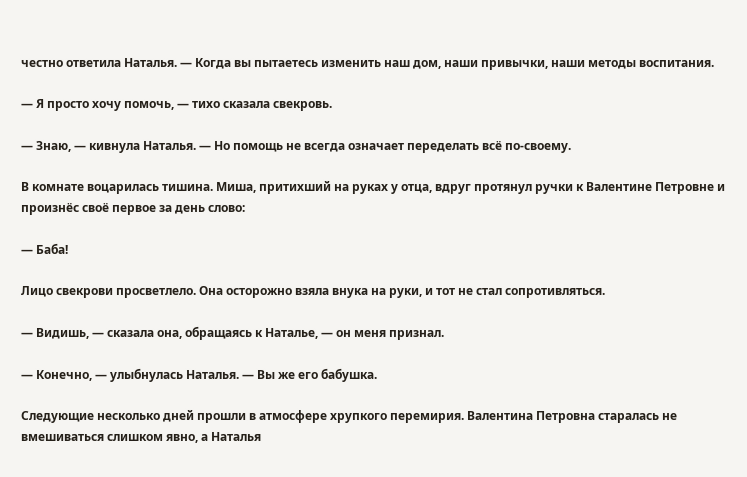честно ответила Наталья. — Когда вы пытаетесь изменить наш дом, наши привычки, наши методы воспитания.

— Я просто хочу помочь, — тихо сказала свекровь.

— Знаю, — кивнула Наталья. — Но помощь не всегда означает переделать всё по-своему.

В комнате воцарилась тишина. Миша, притихший на руках у отца, вдруг протянул ручки к Валентине Петровне и произнёс своё первое за день слово:

— Баба!

Лицо свекрови просветлело. Она осторожно взяла внука на руки, и тот не стал сопротивляться.

— Видишь, — сказала она, обращаясь к Наталье, — он меня признал.

— Конечно, — улыбнулась Наталья. — Вы же его бабушка.

Следующие несколько дней прошли в атмосфере хрупкого перемирия. Валентина Петровна старалась не вмешиваться слишком явно, а Наталья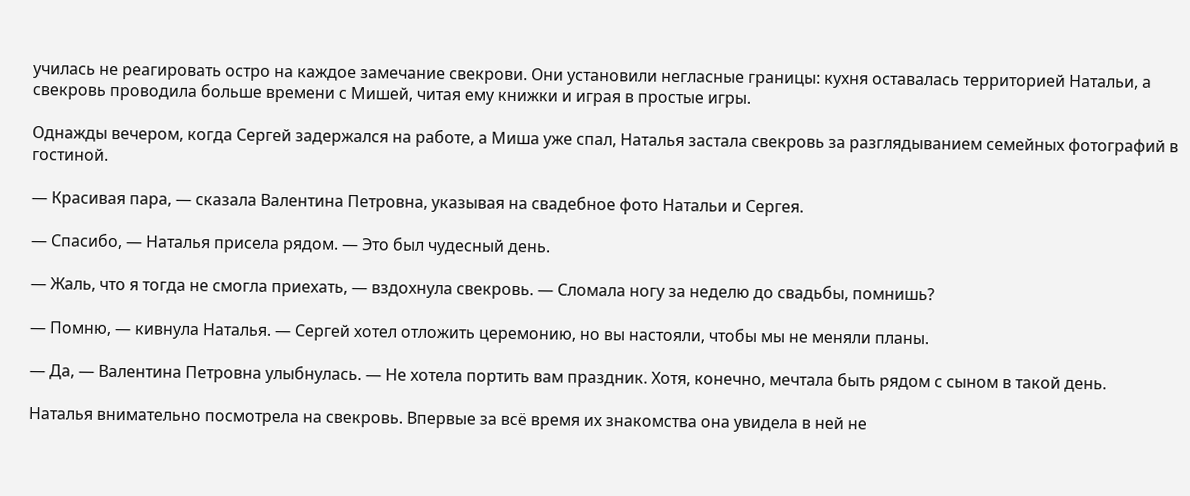училась не реагировать остро на каждое замечание свекрови. Они установили негласные границы: кухня оставалась территорией Натальи, а свекровь проводила больше времени с Мишей, читая ему книжки и играя в простые игры.

Однажды вечером, когда Сергей задержался на работе, а Миша уже спал, Наталья застала свекровь за разглядыванием семейных фотографий в гостиной.

— Красивая пара, — сказала Валентина Петровна, указывая на свадебное фото Натальи и Сергея.

— Спасибо, — Наталья присела рядом. — Это был чудесный день.

— Жаль, что я тогда не смогла приехать, — вздохнула свекровь. — Сломала ногу за неделю до свадьбы, помнишь?

— Помню, — кивнула Наталья. — Сергей хотел отложить церемонию, но вы настояли, чтобы мы не меняли планы.

— Да, — Валентина Петровна улыбнулась. — Не хотела портить вам праздник. Хотя, конечно, мечтала быть рядом с сыном в такой день.

Наталья внимательно посмотрела на свекровь. Впервые за всё время их знакомства она увидела в ней не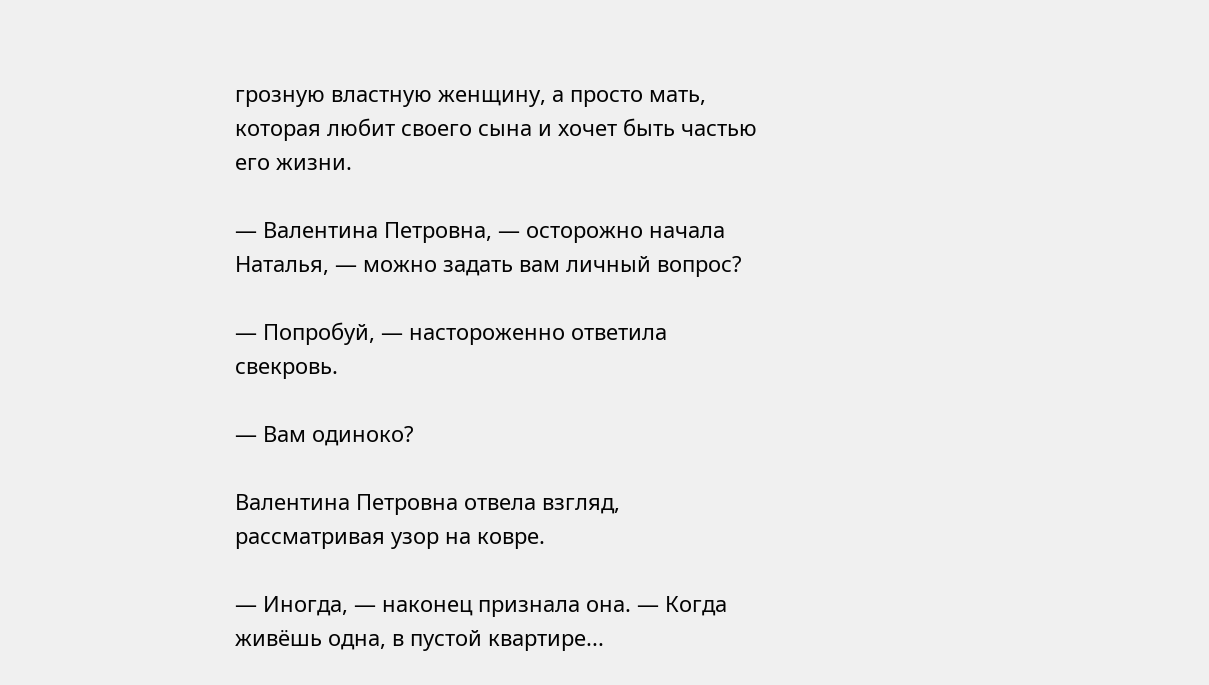грозную властную женщину, а просто мать, которая любит своего сына и хочет быть частью его жизни.

— Валентина Петровна, — осторожно начала Наталья, — можно задать вам личный вопрос?

— Попробуй, — настороженно ответила свекровь.

— Вам одиноко?

Валентина Петровна отвела взгляд, рассматривая узор на ковре.

— Иногда, — наконец признала она. — Когда живёшь одна, в пустой квартире...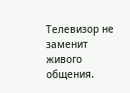Телевизор не заменит живого общения.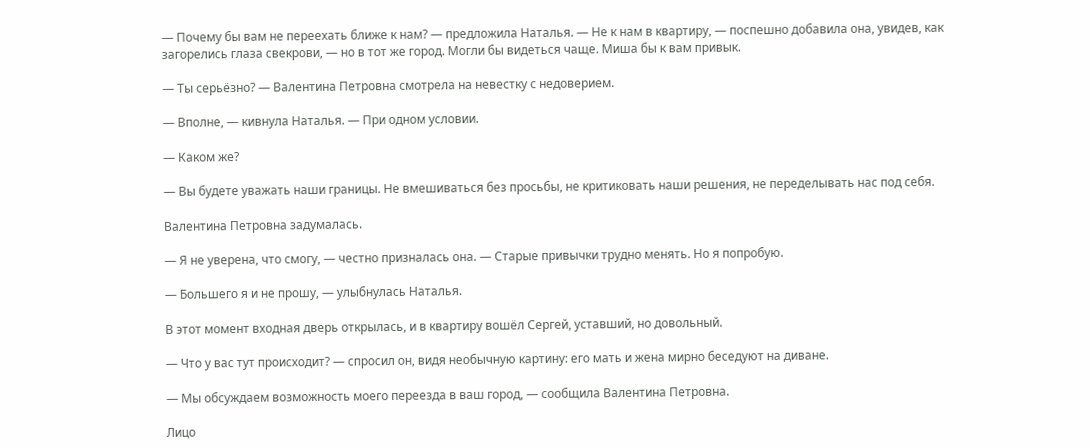— Почему бы вам не переехать ближе к нам? — предложила Наталья. — Не к нам в квартиру, — поспешно добавила она, увидев, как загорелись глаза свекрови, — но в тот же город. Могли бы видеться чаще. Миша бы к вам привык.

— Ты серьёзно? — Валентина Петровна смотрела на невестку с недоверием.

— Вполне, — кивнула Наталья. — При одном условии.

— Каком же?

— Вы будете уважать наши границы. Не вмешиваться без просьбы, не критиковать наши решения, не переделывать нас под себя.

Валентина Петровна задумалась.

— Я не уверена, что смогу, — честно призналась она. — Старые привычки трудно менять. Но я попробую.

— Большего я и не прошу, — улыбнулась Наталья.

В этот момент входная дверь открылась, и в квартиру вошёл Сергей, уставший, но довольный.

— Что у вас тут происходит? — спросил он, видя необычную картину: его мать и жена мирно беседуют на диване.

— Мы обсуждаем возможность моего переезда в ваш город, — сообщила Валентина Петровна.

Лицо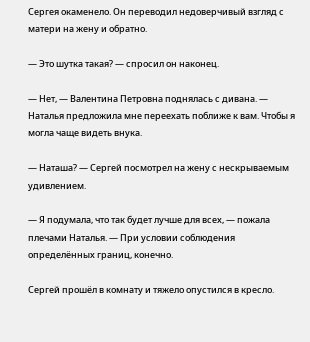Сергея окаменело. Он переводил недоверчивый взгляд с матери на жену и обратно.

— Это шутка такая? — спросил он наконец.

— Нет, — Валентина Петровна поднялась с дивана. — Наталья предложила мне переехать поближе к вам. Чтобы я могла чаще видеть внука.

— Наташа? — Сергей посмотрел на жену с нескрываемым удивлением.

— Я подумала, что так будет лучше для всех, — пожала плечами Наталья. — При условии соблюдения определённых границ, конечно.

Сергей прошёл в комнату и тяжело опустился в кресло.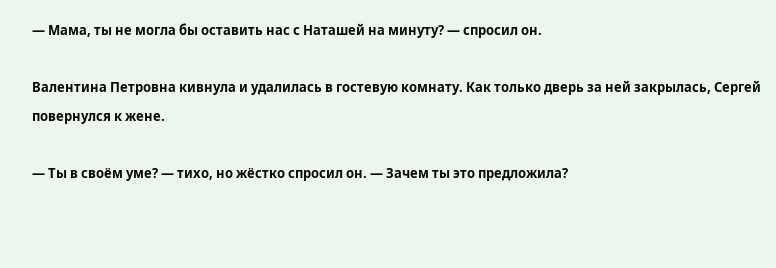— Мама, ты не могла бы оставить нас с Наташей на минуту? — спросил он.

Валентина Петровна кивнула и удалилась в гостевую комнату. Как только дверь за ней закрылась, Сергей повернулся к жене.

— Ты в своём уме? — тихо, но жёстко спросил он. — Зачем ты это предложила?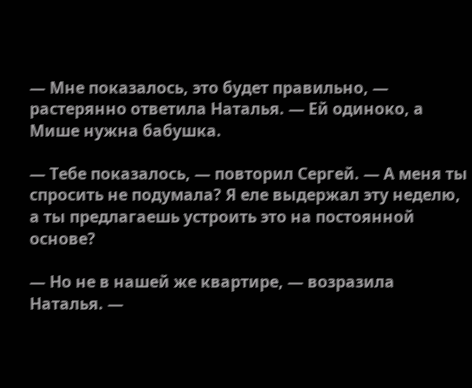— Мне показалось, это будет правильно, — растерянно ответила Наталья. — Ей одиноко, а Мише нужна бабушка.

— Тебе показалось, — повторил Сергей. — А меня ты спросить не подумала? Я еле выдержал эту неделю, а ты предлагаешь устроить это на постоянной основе?

— Но не в нашей же квартире, — возразила Наталья. —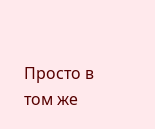Просто в том же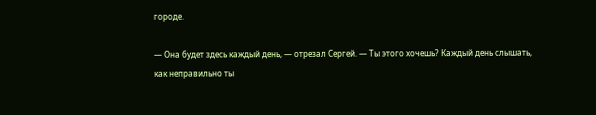городе.

— Она будет здесь каждый день, — отрезал Сергей. — Ты этого хочешь? Каждый день слышать, как неправильно ты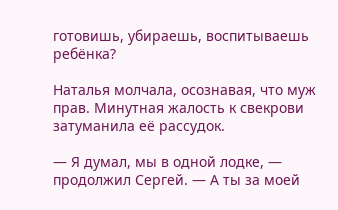готовишь, убираешь, воспитываешь ребёнка?

Наталья молчала, осознавая, что муж прав. Минутная жалость к свекрови затуманила её рассудок.

— Я думал, мы в одной лодке, — продолжил Сергей. — А ты за моей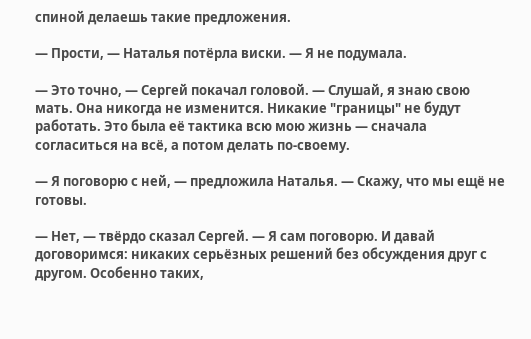спиной делаешь такие предложения.

— Прости, — Наталья потёрла виски. — Я не подумала.

— Это точно, — Сергей покачал головой. — Слушай, я знаю свою мать. Она никогда не изменится. Никакие "границы" не будут работать. Это была её тактика всю мою жизнь — сначала согласиться на всё, а потом делать по-своему.

— Я поговорю с ней, — предложила Наталья. — Скажу, что мы ещё не готовы.

— Нет, — твёрдо сказал Сергей. — Я сам поговорю. И давай договоримся: никаких серьёзных решений без обсуждения друг с другом. Особенно таких,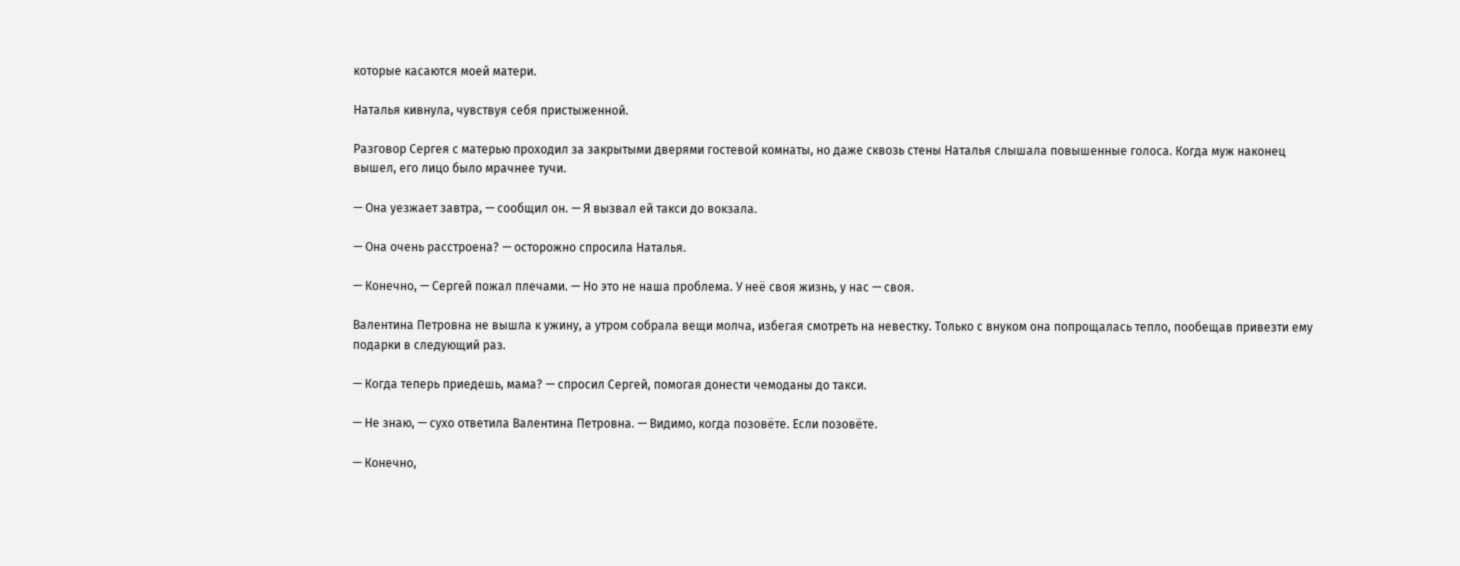которые касаются моей матери.

Наталья кивнула, чувствуя себя пристыженной.

Разговор Сергея с матерью проходил за закрытыми дверями гостевой комнаты, но даже сквозь стены Наталья слышала повышенные голоса. Когда муж наконец вышел, его лицо было мрачнее тучи.

— Она уезжает завтра, — сообщил он. — Я вызвал ей такси до вокзала.

— Она очень расстроена? — осторожно спросила Наталья.

— Конечно, — Сергей пожал плечами. — Но это не наша проблема. У неё своя жизнь, у нас — своя.

Валентина Петровна не вышла к ужину, а утром собрала вещи молча, избегая смотреть на невестку. Только с внуком она попрощалась тепло, пообещав привезти ему подарки в следующий раз.

— Когда теперь приедешь, мама? — спросил Сергей, помогая донести чемоданы до такси.

— Не знаю, — сухо ответила Валентина Петровна. — Видимо, когда позовёте. Если позовёте.

— Конечно,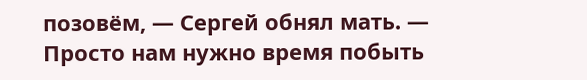позовём, — Сергей обнял мать. — Просто нам нужно время побыть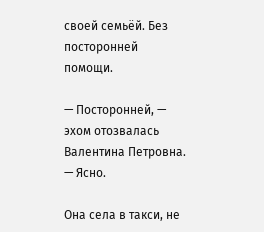своей семьёй. Без посторонней помощи.

— Посторонней, — эхом отозвалась Валентина Петровна. — Ясно.

Она села в такси, не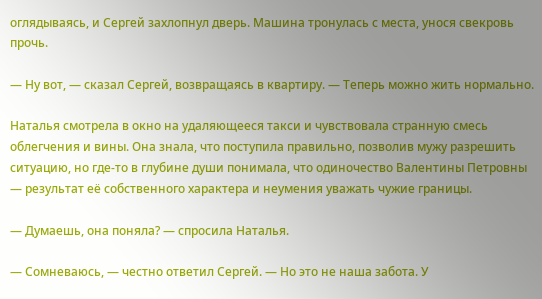оглядываясь, и Сергей захлопнул дверь. Машина тронулась с места, унося свекровь прочь.

— Ну вот, — сказал Сергей, возвращаясь в квартиру. — Теперь можно жить нормально.

Наталья смотрела в окно на удаляющееся такси и чувствовала странную смесь облегчения и вины. Она знала, что поступила правильно, позволив мужу разрешить ситуацию, но где-то в глубине души понимала, что одиночество Валентины Петровны — результат её собственного характера и неумения уважать чужие границы.

— Думаешь, она поняла? — спросила Наталья.

— Сомневаюсь, — честно ответил Сергей. — Но это не наша забота. У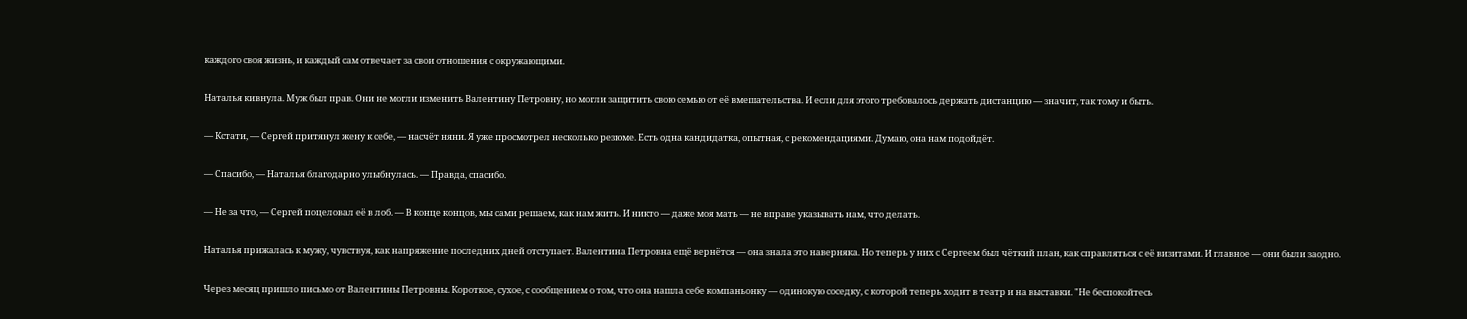каждого своя жизнь, и каждый сам отвечает за свои отношения с окружающими.

Наталья кивнула. Муж был прав. Они не могли изменить Валентину Петровну, но могли защитить свою семью от её вмешательства. И если для этого требовалось держать дистанцию — значит, так тому и быть.

— Кстати, — Сергей притянул жену к себе, — насчёт няни. Я уже просмотрел несколько резюме. Есть одна кандидатка, опытная, с рекомендациями. Думаю, она нам подойдёт.

— Спасибо, — Наталья благодарно улыбнулась. — Правда, спасибо.

— Не за что, — Сергей поцеловал её в лоб. — В конце концов, мы сами решаем, как нам жить. И никто — даже моя мать — не вправе указывать нам, что делать.

Наталья прижалась к мужу, чувствуя, как напряжение последних дней отступает. Валентина Петровна ещё вернётся — она знала это наверняка. Но теперь у них с Сергеем был чёткий план, как справляться с её визитами. И главное — они были заодно.

Через месяц пришло письмо от Валентины Петровны. Короткое, сухое, с сообщением о том, что она нашла себе компаньонку — одинокую соседку, с которой теперь ходит в театр и на выставки. "Не беспокойтесь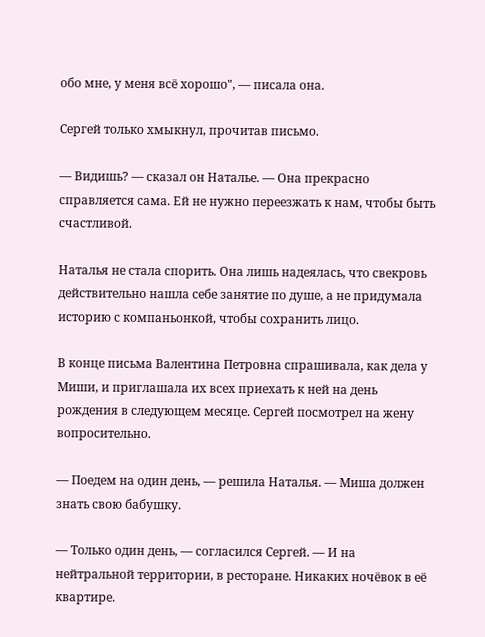обо мне, у меня всё хорошо", — писала она.

Сергей только хмыкнул, прочитав письмо.

— Видишь? — сказал он Наталье. — Она прекрасно справляется сама. Ей не нужно переезжать к нам, чтобы быть счастливой.

Наталья не стала спорить. Она лишь надеялась, что свекровь действительно нашла себе занятие по душе, а не придумала историю с компаньонкой, чтобы сохранить лицо.

В конце письма Валентина Петровна спрашивала, как дела у Миши, и приглашала их всех приехать к ней на день рождения в следующем месяце. Сергей посмотрел на жену вопросительно.

— Поедем на один день, — решила Наталья. — Миша должен знать свою бабушку.

— Только один день, — согласился Сергей. — И на нейтральной территории, в ресторане. Никаких ночёвок в её квартире.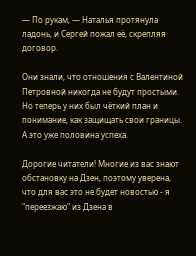— По рукам, — Наталья протянула ладонь, и Сергей пожал её, скрепляя договор.

Они знали, что отношения с Валентиной Петровной никогда не будут простыми. Но теперь у них был чёткий план и понимание, как защищать свои границы. А это уже половина успеха.

Дорогие читатели! Многие из вас знают обстановку на Дзен, поэтому уверена, что для вас это не будет новостью - я "переезжаю" из Дзена в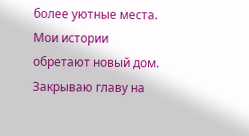более уютные места. Мои истории обретают новый дом. Закрываю главу на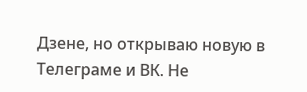Дзене, но открываю новую в Телеграме и ВК. Не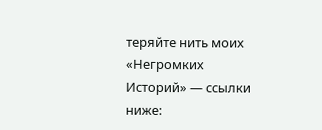теряйте нить моих «Негромких Историй» — ссылки ниже: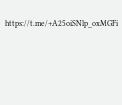https://t.me/+A25oiSNlp_oxMGFi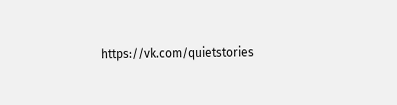https://vk.com/quietstories